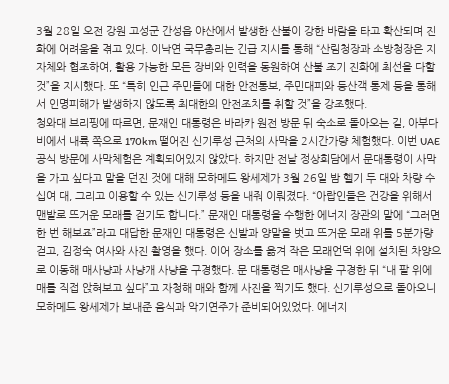3월 28일 오전 강원 고성군 간성읍 야산에서 발생한 산불이 강한 바람을 타고 확산되며 진화에 어려움을 겪고 있다. 이낙연 국무총리는 긴급 지시를 통해 “산림청장과 소방청장은 지자체와 협조하여, 활용 가능한 모든 장비와 인력을 동원하여 산불 조기 진화에 최선을 다할 것”을 지시했다. 또 “특히 인근 주민들에 대한 안전통보, 주민대피와 등산객 통제 등을 통해서 인명피해가 발생하지 않도록 최대한의 안전조치를 취할 것”을 강조했다.
청와대 브리핑에 따르면, 문재인 대통령은 바라카 원전 방문 뒤 숙소로 돌아오는 길, 아부다비에서 내륙 쪽으로 170km 떨어진 신기루성 근처의 사막을 2시간가량 체험했다. 이번 UAE공식 방문에 사막체험은 계획되어있지 않았다. 하지만 전날 정상회담에서 문대통령이 사막을 가고 싶다고 말을 던진 것에 대해 모하메드 왕세제가 3월 26일 밤 헬기 두 대와 차량 수십여 대, 그리고 이용할 수 있는 신기루성 등을 내줘 이뤄졌다. “아랍인들은 건강을 위해서 맨발로 뜨거운 모래를 걷기도 합니다.” 문재인 대통령을 수행한 에너지 장관의 말에 “그러면 한 번 해보죠”라고 대답한 문재인 대통령은 신발과 양말을 벗고 뜨거운 모래 위를 5분가량 걷고, 김정숙 여사와 사진 촬영을 했다. 이어 장소를 옮겨 작은 모래언덕 위에 설치된 차양으로 이동해 매사냥과 사냥개 사냥을 구경했다. 문 대통령은 매사냥을 구경한 뒤 “내 팔 위에 매를 직접 앉혀보고 싶다”고 자청해 매와 함께 사진을 찍기도 했다. 신기루성으로 돌아오니 모하메드 왕세제가 보내준 음식과 악기연주가 준비되어있었다. 에너지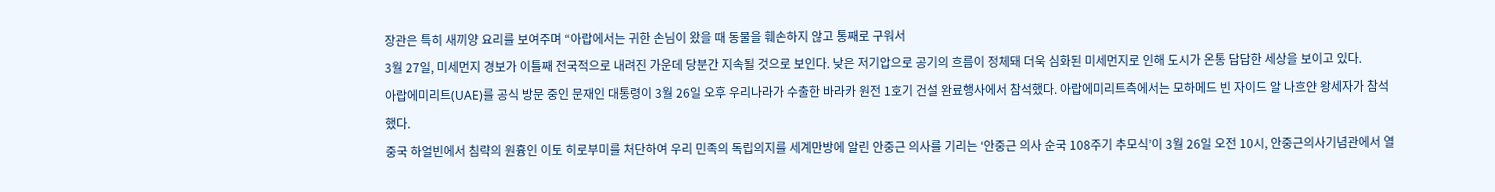장관은 특히 새끼양 요리를 보여주며 “아랍에서는 귀한 손님이 왔을 때 동물을 훼손하지 않고 통째로 구워서
3월 27일, 미세먼지 경보가 이틀째 전국적으로 내려진 가운데 당분간 지속될 것으로 보인다. 낮은 저기압으로 공기의 흐름이 정체돼 더욱 심화된 미세먼지로 인해 도시가 온통 답답한 세상을 보이고 있다.
아랍에미리트(UAE)를 공식 방문 중인 문재인 대통령이 3월 26일 오후 우리나라가 수출한 바라카 원전 1호기 건설 완료행사에서 참석했다. 아랍에미리트측에서는 모하메드 빈 자이드 알 나흐얀 왕세자가 참석했다.
중국 하얼빈에서 침략의 원흉인 이토 히로부미를 처단하여 우리 민족의 독립의지를 세계만방에 알린 안중근 의사를 기리는 ‘안중근 의사 순국 108주기 추모식’이 3월 26일 오전 10시, 안중근의사기념관에서 열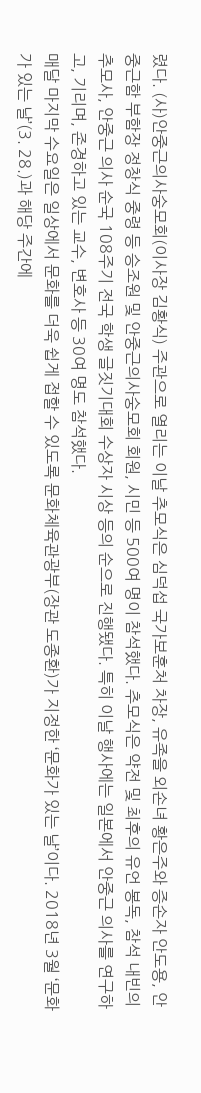렸다. (사)안중근의사숭모회(이사장 김황식) 주관으로 열리는 이날 추모식은 심덕섭 국가보훈처 차장, 유족을 외손녀 황은주와 증손자 안도용, 안중근함 부함장 정창식 중령 등 승조원 및 안중근의사숭모회 회원, 시민 등 500여 명이 참석했다. 추모식은 약전 및 최후의 유언 봉독, 참석 내빈의 추모사, 안중근 의사 순국 108주기 전국 학생 글짓기대회 수상자 시상 등의 순으로 진행됐다. 특히 이날 행사에는 일본에서 안중근 의사를 연구하고, 기리며, 존경하고 있는 교수, 변호사 등 30여 명도 참석했다.
매달 마지막 수요일은 일상에서 문화를 더욱 쉽게 접할 수 있도록 문화체육관광부(장관 도종환)가 지정한 ‘문화가 있는 날’이다. 2018년 3월 ‘문화가 있는 날’(3. 28.)과 해당 주간에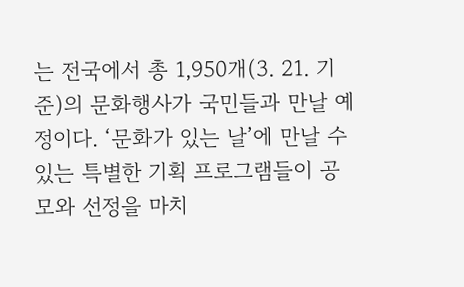는 전국에서 총 1,950개(3. 21. 기준)의 문화행사가 국민들과 만날 예정이다. ‘문화가 있는 날’에 만날 수 있는 특별한 기획 프로그램들이 공모와 선정을 마치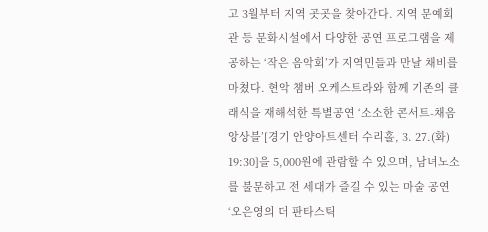고 3월부터 지역 곳곳을 찾아간다. 지역 문예회관 등 문화시설에서 다양한 공연 프로그램을 제공하는 ‘작은 음악회’가 지역민들과 만날 채비를 마쳤다. 현악 챔버 오케스트라와 함께 기존의 클래식을 재해석한 특별공연 ‘소소한 콘서트-채음앙상블’[경기 안양아트센터 수리홀, 3. 27.(화) 19:30]을 5,000원에 관람할 수 있으며, 남녀노소를 불문하고 전 세대가 즐길 수 있는 마술 공연 ‘오은영의 더 판타스틱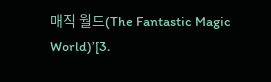매직 월드(The Fantastic Magic World)’[3.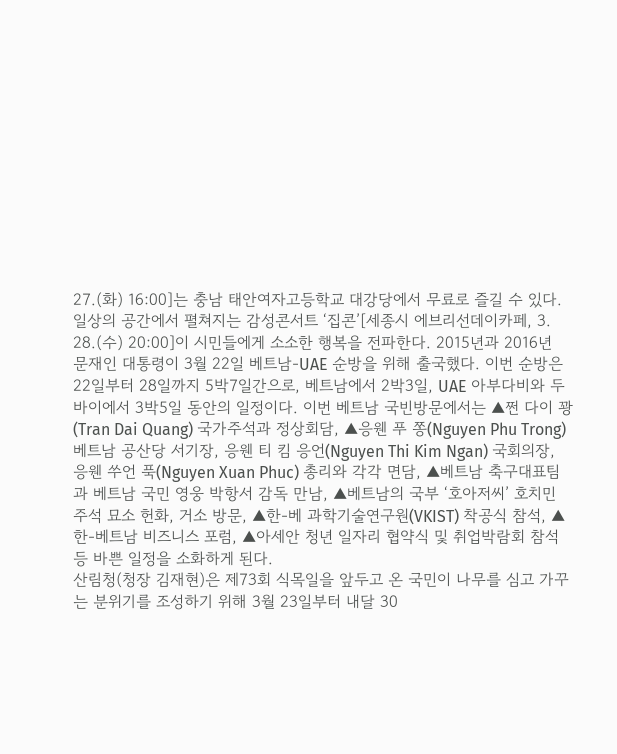27.(화) 16:00]는 충남 태안여자고등학교 대강당에서 무료로 즐길 수 있다. 일상의 공간에서 펼쳐지는 감성콘서트 ‘집콘’[세종시 에브리선데이카페, 3. 28.(수) 20:00]이 시민들에게 소소한 행복을 전파한다. 2015년과 2016년
문재인 대통령이 3월 22일 베트남-UAE 순방을 위해 출국했다. 이번 순방은 22일부터 28일까지 5박7일간으로, 베트남에서 2박3일, UAE 아부다비와 두바이에서 3박5일 동안의 일정이다. 이번 베트남 국빈방문에서는 ▲쩐 다이 꽝(Tran Dai Quang) 국가주석과 정상회담, ▲응웬 푸 쫑(Nguyen Phu Trong) 베트남 공산당 서기장, 응웬 티 킴 응언(Nguyen Thi Kim Ngan) 국회의장, 응웬 쑤언 푹(Nguyen Xuan Phuc) 총리와 각각 면담, ▲베트남 축구대표팀과 베트남 국민 영웅 박항서 감독 만남, ▲베트남의 국부 ‘호아저씨’ 호치민 주석 묘소 헌화, 거소 방문, ▲한-베 과학기술연구원(VKIST) 착공식 참석, ▲한-베트남 비즈니스 포럼, ▲아세안 청년 일자리 협약식 및 취업박람회 참석 등 바쁜 일정을 소화하게 된다.
산림청(청장 김재현)은 제73회 식목일을 앞두고 온 국민이 나무를 심고 가꾸는 분위기를 조성하기 위해 3월 23일부터 내달 30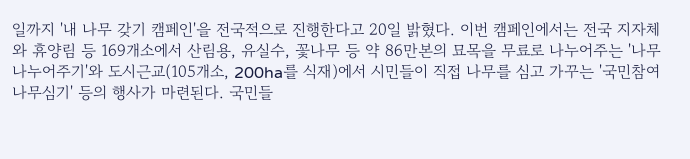일까지 '내 나무 갖기 캠페인'을 전국적으로 진행한다고 20일 밝혔다. 이번 캠페인에서는 전국 지자체와 휴양림 등 169개소에서 산림용, 유실수, 꽃나무 등 약 86만본의 묘목을 무료로 나누어주는 '나무 나누어주기'와 도시근교(105개소, 200ha를 식재)에서 시민들이 직접 나무를 심고 가꾸는 '국민참여 나무심기' 등의 행사가 마련된다. 국민들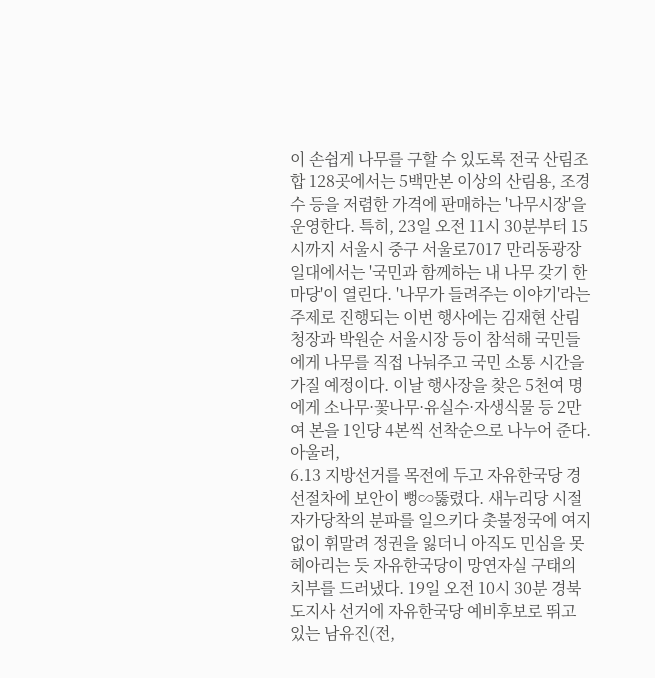이 손쉽게 나무를 구할 수 있도록 전국 산림조합 128곳에서는 5백만본 이상의 산림용, 조경수 등을 저렴한 가격에 판매하는 '나무시장'을 운영한다. 특히, 23일 오전 11시 30분부터 15시까지 서울시 중구 서울로7017 만리동광장 일대에서는 '국민과 함께하는 내 나무 갖기 한마당'이 열린다. '나무가 들려주는 이야기'라는 주제로 진행되는 이번 행사에는 김재현 산림청장과 박원순 서울시장 등이 참석해 국민들에게 나무를 직접 나눠주고 국민 소통 시간을 가질 예정이다. 이날 행사장을 찾은 5천여 명에게 소나무·꽃나무·유실수·자생식물 등 2만여 본을 1인당 4본씩 선착순으로 나누어 준다. 아울러,
6.13 지방선거를 목전에 두고 자유한국당 경선절차에 보안이 뻥∽뚫렸다. 새누리당 시절 자가당착의 분파를 일으키다 촛불정국에 여지없이 휘말려 정권을 잃더니 아직도 민심을 못 헤아리는 듯 자유한국당이 망연자실 구태의 치부를 드러냈다. 19일 오전 10시 30분 경북도지사 선거에 자유한국당 예비후보로 뛰고 있는 남유진(전,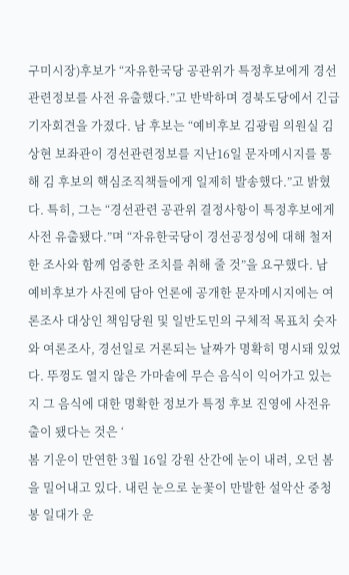구미시장)후보가 “자유한국당 공관위가 특정후보에게 경선관련정보를 사전 유출했다.”고 반박하며 경북도당에서 긴급기자회견을 가졌다. 남 후보는 “예비후보 김광림 의원실 김상현 보좌관이 경선관련정보를 지난16일 문자메시지를 통해 김 후보의 핵심조직책들에게 일제히 발송했다.”고 밝혔다. 특히, 그는 “경선관련 공관위 결정사항이 특정후보에게 사전 유출됐다.”며 “자유한국당이 경선공정성에 대해 철저한 조사와 함께 엄중한 조치를 취해 줄 것”을 요구했다. 남 예비후보가 사진에 담아 언론에 공개한 문자메시지에는 여론조사 대상인 책임당원 및 일반도민의 구체적 목표치 숫자와 여론조사, 경선일로 거론되는 날짜가 명확히 명시돼 있었다. 뚜껑도 열지 않은 가마솥에 무슨 음식이 익어가고 있는지 그 음식에 대한 명확한 정보가 특정 후보 진영에 사전유출이 됐다는 것은 ‘
봄 기운이 만연한 3월 16일 강원 산간에 눈이 내려, 오던 봄을 밀어내고 있다. 내린 눈으로 눈꽃이 만발한 설악산 중청봉 일대가 운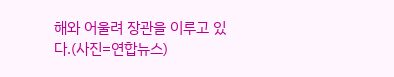해와 어울려 장관을 이루고 있다.(사진=연합뉴스)